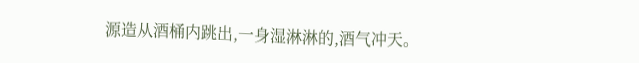源造从酒桶内跳出,一身湿淋淋的,酒气冲天。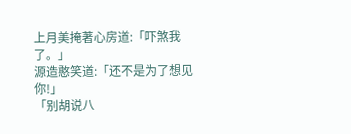上月美掩著心房道:「吓煞我了。」
源造憨笑道:「还不是为了想见你!」
「别胡说八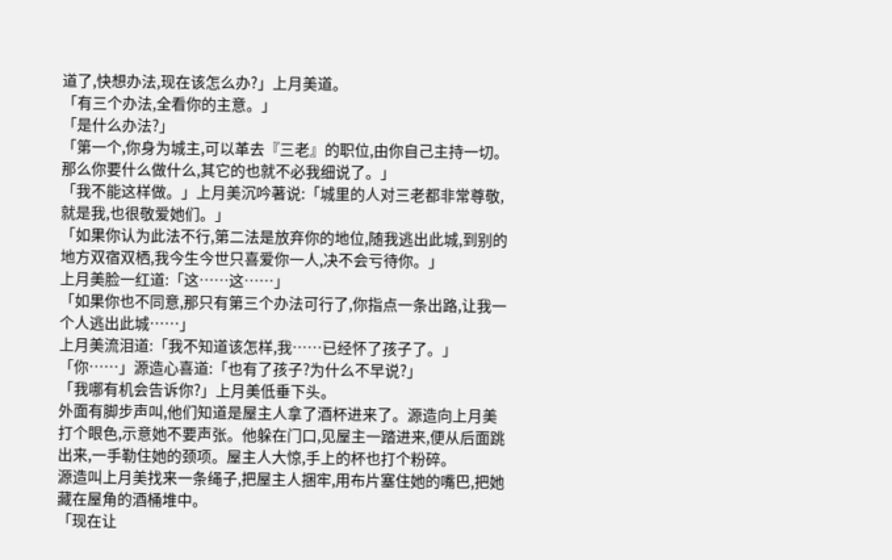道了,快想办法,现在该怎么办?」上月美道。
「有三个办法,全看你的主意。」
「是什么办法?」
「第一个,你身为城主,可以革去『三老』的职位,由你自己主持一切。那么你要什么做什么,其它的也就不必我细说了。」
「我不能这样做。」上月美沉吟著说:「城里的人对三老都非常尊敬,就是我,也很敬爱她们。」
「如果你认为此法不行,第二法是放弃你的地位,随我逃出此城,到别的地方双宿双栖,我今生今世只喜爱你一人,决不会亏待你。」
上月美脸一红道:「这……这……」
「如果你也不同意,那只有第三个办法可行了,你指点一条出路,让我一个人逃出此城……」
上月美流泪道:「我不知道该怎样,我……已经怀了孩子了。」
「你……」源造心喜道:「也有了孩子?为什么不早说?」
「我哪有机会告诉你?」上月美低垂下头。
外面有脚步声叫,他们知道是屋主人拿了酒杯进来了。源造向上月美打个眼色,示意她不要声张。他躲在门口,见屋主一踏进来,便从后面跳出来,一手勒住她的颈项。屋主人大惊,手上的杯也打个粉碎。
源造叫上月美找来一条绳子,把屋主人捆牢,用布片塞住她的嘴巴,把她藏在屋角的酒桶堆中。
「现在让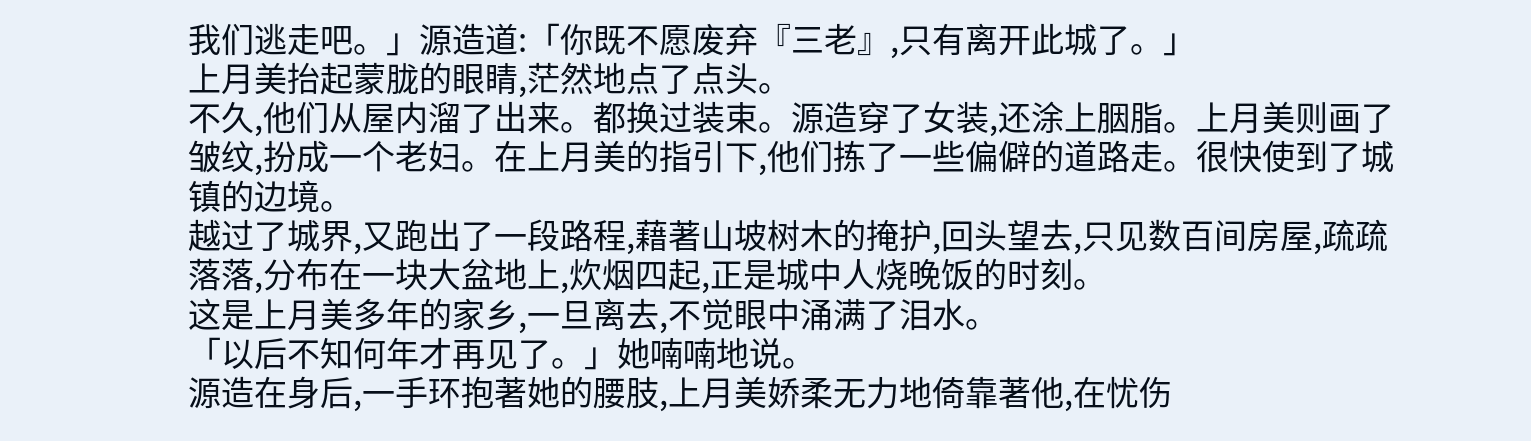我们逃走吧。」源造道:「你既不愿废弃『三老』,只有离开此城了。」
上月美抬起蒙胧的眼睛,茫然地点了点头。
不久,他们从屋内溜了出来。都换过装束。源造穿了女装,还涂上胭脂。上月美则画了皱纹,扮成一个老妇。在上月美的指引下,他们拣了一些偏僻的道路走。很快使到了城镇的边境。
越过了城界,又跑出了一段路程,藉著山坡树木的掩护,回头望去,只见数百间房屋,疏疏落落,分布在一块大盆地上,炊烟四起,正是城中人烧晚饭的时刻。
这是上月美多年的家乡,一旦离去,不觉眼中涌满了泪水。
「以后不知何年才再见了。」她喃喃地说。
源造在身后,一手环抱著她的腰肢,上月美娇柔无力地倚靠著他,在忧伤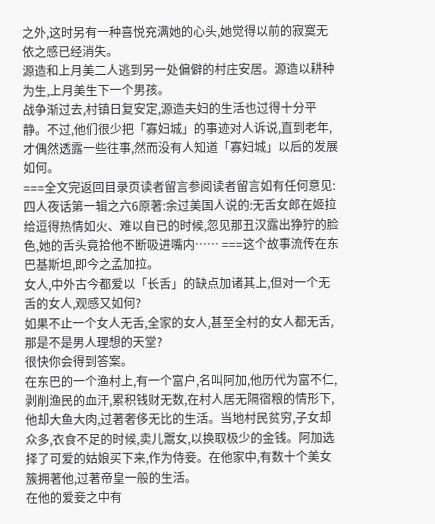之外,这时另有一种喜悦充满她的心头,她觉得以前的寂寞无依之感已经消失。
源造和上月美二人逃到另一处偏僻的村庄安居。源造以耕种为生,上月美生下一个男孩。
战争渐过去,村镇日复安定,源造夫妇的生活也过得十分平静。不过,他们很少把「寡妇城」的事迹对人诉说,直到老年,才偶然透露一些往事,然而没有人知道「寡妇城」以后的发展如何。
===全文完返回目录页读者留言参阅读者留言如有任何意见:四人夜话第一辑之六6原著:余过美国人说的:无舌女郎在姬拉给逗得热情如火、难以自已的时候,忽见那丑汉露出狰狞的脸色,她的舌头竟拾他不断吸进嘴内…… ===这个故事流传在东巴基斯坦,即今之孟加拉。
女人,中外古今都爱以「长舌」的缺点加诸其上,但对一个无舌的女人,观感又如何?
如果不止一个女人无舌,全家的女人,甚至全村的女人都无舌,那是不是男人理想的天堂?
很快你会得到答案。
在东巴的一个渔村上,有一个富户,名叫阿加,他历代为富不仁,剥削渔民的血汗,累积钱财无数,在村人居无隔宿粮的情形下,他却大鱼大肉,过著奢侈无比的生活。当地村民贫穷,子女却众多,衣食不足的时候,卖儿鬻女,以换取极少的金钱。阿加选择了可爱的姑娘买下来,作为侍妾。在他家中,有数十个美女簇拥著他,过著帝皇一般的生活。
在他的爱妾之中有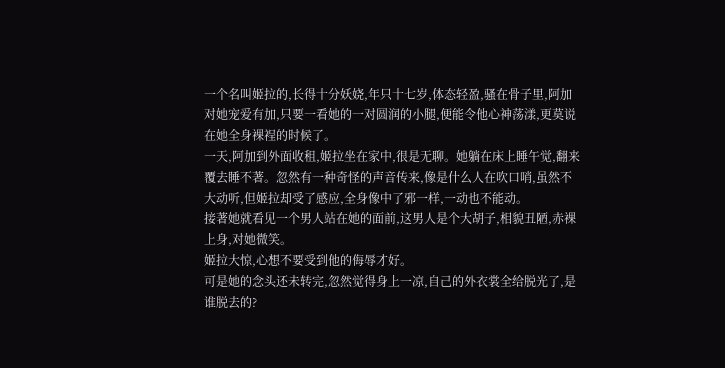一个名叫姬拉的,长得十分妖娆,年只十七岁,体态轻盈,骚在骨子里,阿加对她宠爱有加,只要一看她的一对圆润的小腿,便能令他心神荡漾,更莫说在她全身裸裎的时候了。
一天,阿加到外面收租,姬拉坐在家中,很是无聊。她躺在床上睡午觉,翻来覆去睡不著。忽然有一种奇怪的声音传来,像是什么人在吹口哨,虽然不大动听,但姬拉却受了感应,全身像中了邪一样,一动也不能动。
接著她就看见一个男人站在她的面前,这男人是个大胡子,相貌丑陋,赤裸上身,对她微笑。
姬拉大惊,心想不要受到他的侮辱才好。
可是她的念头还未转完,忽然觉得身上一凉,自己的外衣裳全给脱光了,是谁脱去的?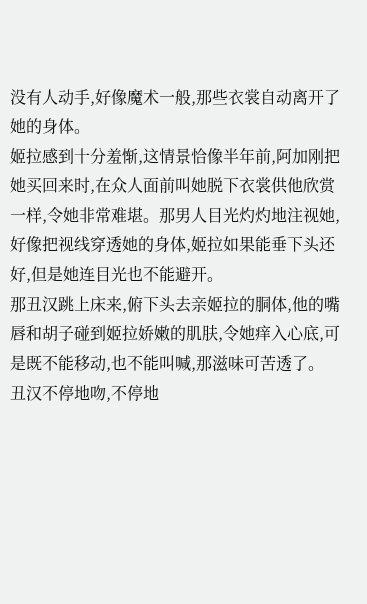没有人动手,好像魔术一般,那些衣裳自动离开了她的身体。
姬拉感到十分羞惭,这情景恰像半年前,阿加刚把她买回来时,在众人面前叫她脱下衣裳供他欣赏一样,令她非常难堪。那男人目光灼灼地注视她,好像把视线穿透她的身体,姬拉如果能垂下头还好,但是她连目光也不能避开。
那丑汉跳上床来,俯下头去亲姬拉的胴体,他的嘴唇和胡子碰到姬拉娇嫩的肌肤,令她痒入心底,可是既不能移动,也不能叫喊,那滋味可苦透了。
丑汉不停地吻,不停地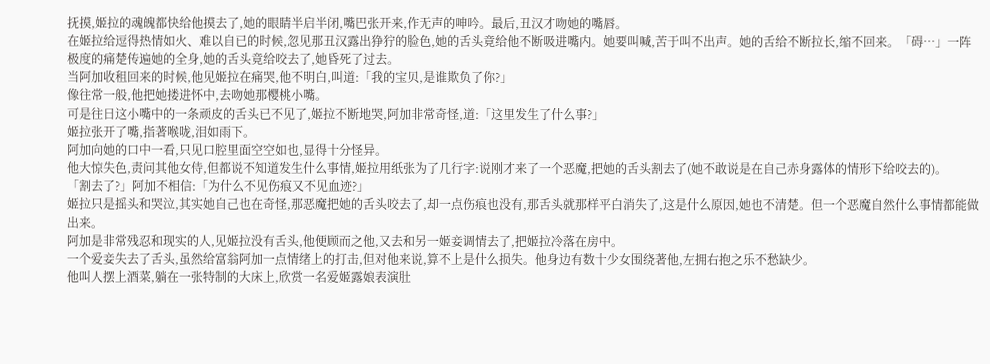抚摸,姬拉的魂魄都快给他摸去了,她的眼睛半启半闭,嘴巴张开来,作无声的呻吟。最后,丑汉才吻她的嘴唇。
在姬拉给逗得热情如火、难以自已的时候,忽见那丑汉露出狰狞的脸色,她的舌头竟给他不断吸进嘴内。她要叫喊,苦于叫不出声。她的舌给不断拉长,缩不回来。「碍…」一阵极度的痛楚传遍她的全身,她的舌头竟给咬去了,她昏死了过去。
当阿加收租回来的时候,他见姬拉在痛哭,他不明白,叫道:「我的宝贝,是谁欺负了你?」
像往常一般,他把她搂进怀中,去吻她那樱桃小嘴。
可是往日这小嘴中的一条顽皮的舌头已不见了,姬拉不断地哭,阿加非常奇怪,道:「这里发生了什么事?」
姬拉张开了嘴,指著喉咙,泪如雨下。
阿加向她的口中一看,只见口腔里面空空如也,显得十分怪异。
他大惊失色,责问其他女侍,但都说不知道发生什么事情,姬拉用纸张为了几行字:说刚才来了一个恶魔,把她的舌头割去了(她不敢说是在自己赤身露体的情形下给咬去的)。
「割去了?」阿加不相信:「为什么不见伤痕又不见血迹?」
姬拉只是摇头和哭泣,其实她自己也在奇怪,那恶魔把她的舌头咬去了,却一点伤痕也没有,那舌头就那样平白消失了,这是什么原因,她也不清楚。但一个恶魔自然什么事情都能做出来。
阿加是非常残忍和现实的人,见姬拉没有舌头,他便顾而之他,又去和另一姬妾调情去了,把姬拉冷落在房中。
一个爱妾失去了舌头,虽然给富翁阿加一点情绪上的打击,但对他来说,算不上是什么损失。他身边有数十少女围绕著他,左拥右抱之乐不愁缺少。
他叫人摆上酒菜,躺在一张特制的大床上,欣赏一名爱姬露娘表演肚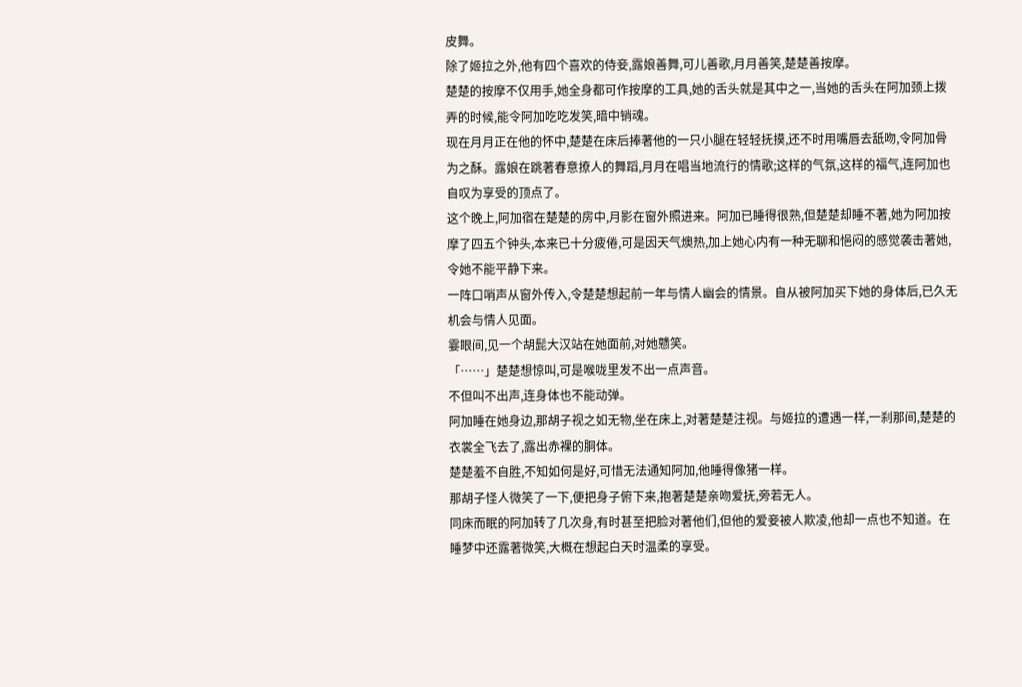皮舞。
除了姬拉之外,他有四个喜欢的侍妾,露娘善舞,可儿善歌,月月善笑,楚楚善按摩。
楚楚的按摩不仅用手,她全身都可作按摩的工具,她的舌头就是其中之一,当她的舌头在阿加颈上拨弄的时候,能令阿加吃吃发笑,暗中销魂。
现在月月正在他的怀中,楚楚在床后捧著他的一只小腿在轻轻抚摸,还不时用嘴唇去舐吻,令阿加骨为之酥。露娘在跳著春意撩人的舞蹈,月月在唱当地流行的情歌;这样的气氛,这样的福气,连阿加也自叹为享受的顶点了。
这个晚上,阿加宿在楚楚的房中,月影在窗外照进来。阿加已睡得很熟,但楚楚却睡不著,她为阿加按摩了四五个钟头,本来已十分疲倦,可是因天气燠热,加上她心内有一种无聊和悒闷的感觉袭击著她,令她不能平静下来。
一阵口哨声从窗外传入,令楚楚想起前一年与情人幽会的情景。自从被阿加买下她的身体后,已久无机会与情人见面。
霎眼间,见一个胡髭大汉站在她面前,对她戆笑。
「……」楚楚想惊叫,可是喉咙里发不出一点声音。
不但叫不出声,连身体也不能动弹。
阿加睡在她身边,那胡子视之如无物,坐在床上,对著楚楚注视。与姬拉的遭遇一样,一刹那间,楚楚的衣裳全飞去了,露出赤裸的胴体。
楚楚羞不自胜,不知如何是好,可惜无法通知阿加,他睡得像猪一样。
那胡子怪人微笑了一下,便把身子俯下来,抱著楚楚亲吻爱抚,旁若无人。
同床而眠的阿加转了几次身,有时甚至把脸对著他们,但他的爱妾被人欺凌,他却一点也不知道。在睡梦中还露著微笑,大概在想起白天时温柔的享受。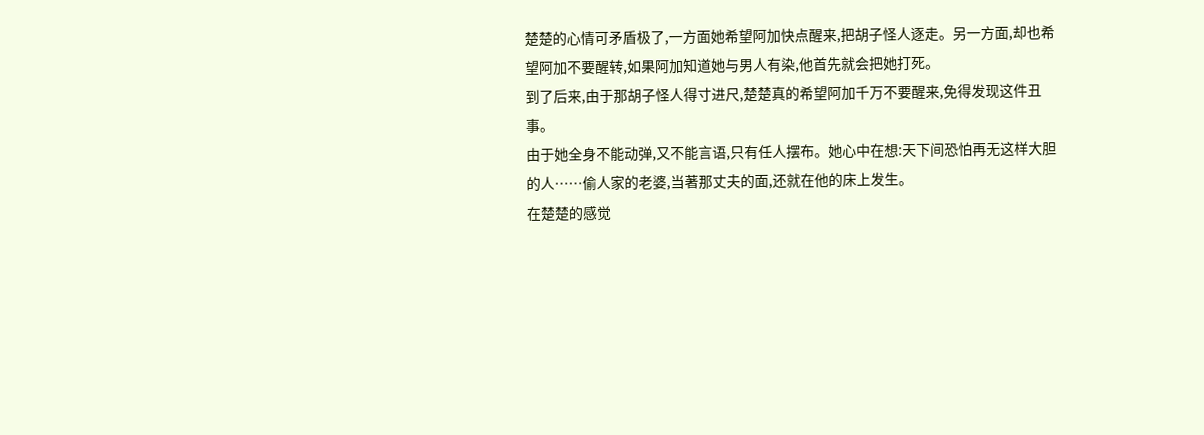楚楚的心情可矛盾极了,一方面她希望阿加快点醒来,把胡子怪人逐走。另一方面,却也希望阿加不要醒转,如果阿加知道她与男人有染,他首先就会把她打死。
到了后来,由于那胡子怪人得寸进尺,楚楚真的希望阿加千万不要醒来,免得发现这件丑事。
由于她全身不能动弹,又不能言语,只有任人摆布。她心中在想:天下间恐怕再无这样大胆的人……偷人家的老婆,当著那丈夫的面,还就在他的床上发生。
在楚楚的感觉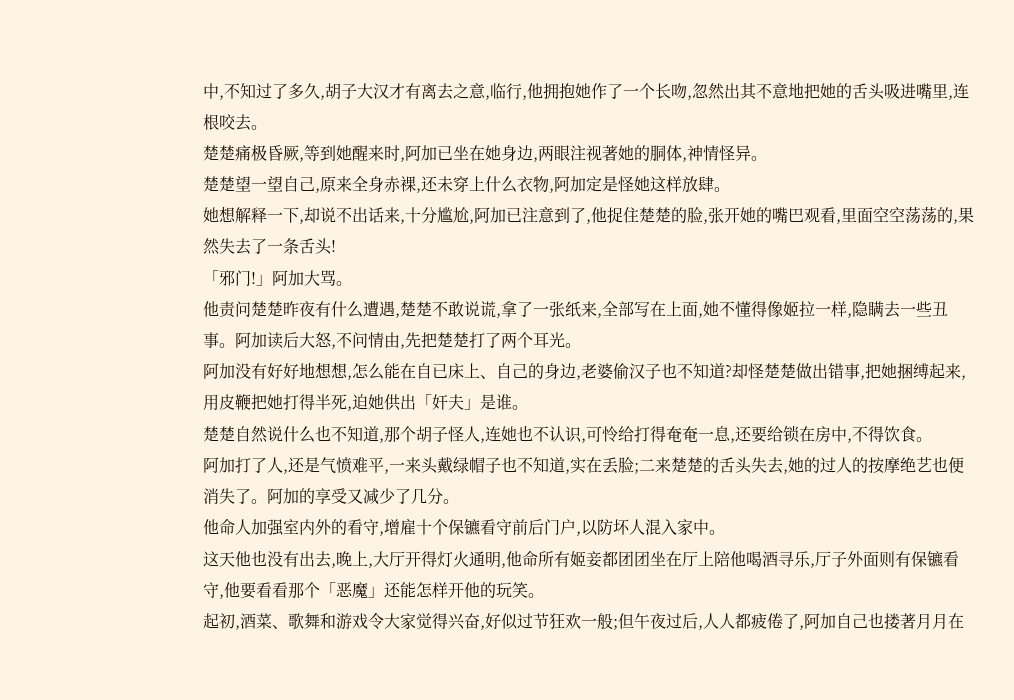中,不知过了多久,胡子大汉才有离去之意,临行,他拥抱她作了一个长吻,忽然出其不意地把她的舌头吸进嘴里,连根咬去。
楚楚痛极昏厥,等到她醒来时,阿加已坐在她身边,两眼注视著她的胴体,神情怪异。
楚楚望一望自己,原来全身赤裸,还未穿上什么衣物,阿加定是怪她这样放肆。
她想解释一下,却说不出话来,十分尴尬,阿加已注意到了,他捉住楚楚的脸,张开她的嘴巴观看,里面空空荡荡的,果然失去了一条舌头!
「邪门!」阿加大骂。
他责问楚楚昨夜有什么遭遇,楚楚不敢说谎,拿了一张纸来,全部写在上面,她不懂得像姬拉一样,隐瞒去一些丑事。阿加读后大怒,不问情由,先把楚楚打了两个耳光。
阿加没有好好地想想,怎么能在自已床上、自己的身边,老婆偷汉子也不知道?却怪楚楚做出错事,把她捆缚起来,用皮鞭把她打得半死,迫她供出「奸夫」是谁。
楚楚自然说什么也不知道,那个胡子怪人,连她也不认识,可怜给打得奄奄一息,还要给锁在房中,不得饮食。
阿加打了人,还是气愤难平,一来头戴绿帽子也不知道,实在丢脸;二来楚楚的舌头失去,她的过人的按摩绝艺也便消失了。阿加的享受又减少了几分。
他命人加强室内外的看守,增雇十个保镳看守前后门户,以防坏人混入家中。
这天他也没有出去,晚上,大厅开得灯火通明,他命所有姬妾都团团坐在厅上陪他喝酒寻乐,厅子外面则有保镳看守,他要看看那个「恶魔」还能怎样开他的玩笑。
起初,酒菜、歌舞和游戏令大家觉得兴奋,好似过节狂欢一般;但午夜过后,人人都疲倦了,阿加自己也搂著月月在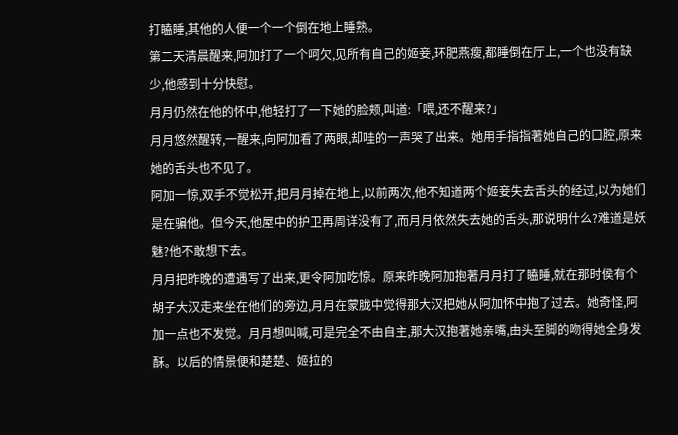打瞌睡,其他的人便一个一个倒在地上睡熟。
第二天清晨醒来,阿加打了一个呵欠,见所有自己的姬妾,环肥燕瘦,都睡倒在厅上,一个也没有缺少,他感到十分快慰。
月月仍然在他的怀中,他轻打了一下她的脸颊,叫道:「喂,还不醒来?」
月月悠然醒转,一醒来,向阿加看了两眼,却哇的一声哭了出来。她用手指指著她自己的口腔,原来她的舌头也不见了。
阿加一惊,双手不觉松开,把月月掉在地上,以前两次,他不知道两个姬妾失去舌头的经过,以为她们是在骗他。但今天,他屋中的护卫再周详没有了,而月月依然失去她的舌头,那说明什么?难道是妖魅?他不敢想下去。
月月把昨晚的遭遇写了出来,更令阿加吃惊。原来昨晚阿加抱著月月打了瞌睡,就在那时侯有个胡子大汉走来坐在他们的旁边,月月在蒙胧中觉得那大汉把她从阿加怀中抱了过去。她奇怪,阿加一点也不发觉。月月想叫喊,可是完全不由自主,那大汉抱著她亲嘴,由头至脚的吻得她全身发酥。以后的情景便和楚楚、姬拉的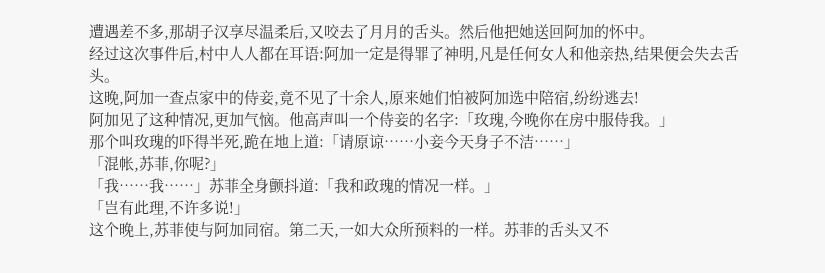遭遇差不多,那胡子汉享尽温柔后,又咬去了月月的舌头。然后他把她送回阿加的怀中。
经过这次事件后,村中人人都在耳语:阿加一定是得罪了神明,凡是任何女人和他亲热,结果便会失去舌头。
这晚,阿加一查点家中的侍妾,竟不见了十余人,原来她们怕被阿加选中陪宿,纷纷逃去!
阿加见了这种情况,更加气恼。他高声叫一个侍妾的名字:「玫瑰,今晚你在房中服侍我。」
那个叫玫瑰的吓得半死,跪在地上道:「请原谅……小妾今天身子不洁……」
「混帐,苏菲,你呢?」
「我……我……」苏菲全身颤抖道:「我和政瑰的情况一样。」
「岂有此理,不许多说!」
这个晚上,苏菲使与阿加同宿。第二天,一如大众所预料的一样。苏菲的舌头又不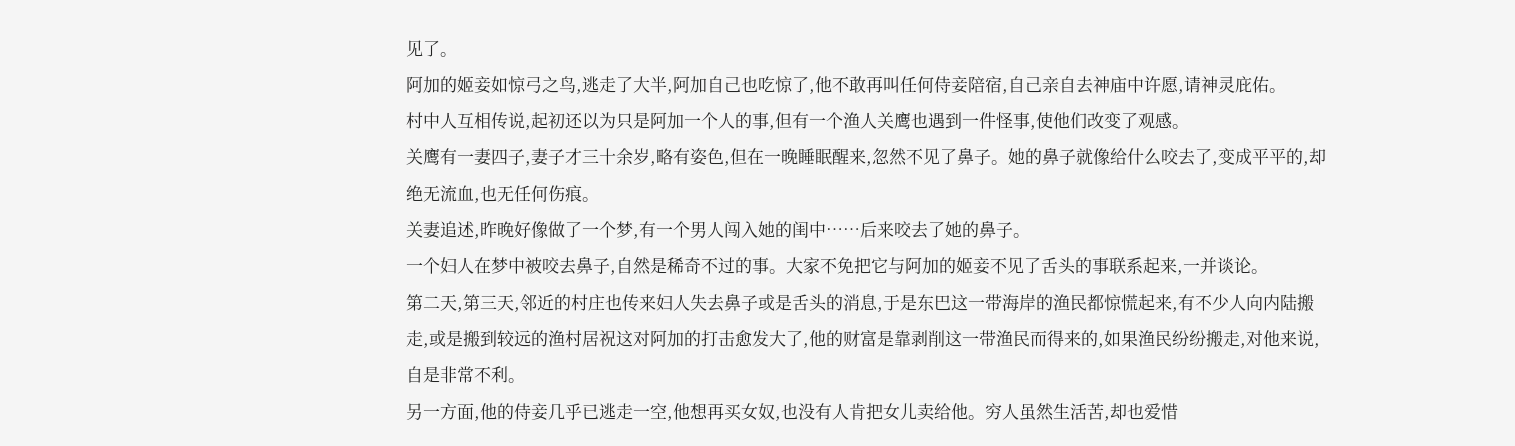见了。
阿加的姬妾如惊弓之鸟,逃走了大半,阿加自己也吃惊了,他不敢再叫任何侍妾陪宿,自己亲自去神庙中许愿,请神灵庇佑。
村中人互相传说,起初还以为只是阿加一个人的事,但有一个渔人关鹰也遇到一件怪事,使他们改变了观感。
关鹰有一妻四子,妻子才三十余岁,略有姿色,但在一晚睡眠醒来,忽然不见了鼻子。她的鼻子就像给什么咬去了,变成平平的,却绝无流血,也无任何伤痕。
关妻追述,昨晚好像做了一个梦,有一个男人闯入她的闺中……后来咬去了她的鼻子。
一个妇人在梦中被咬去鼻子,自然是稀奇不过的事。大家不免把它与阿加的姬妾不见了舌头的事联系起来,一并谈论。
第二天,第三天,邻近的村庄也传来妇人失去鼻子或是舌头的消息,于是东巴这一带海岸的渔民都惊慌起来,有不少人向内陆搬走,或是搬到较远的渔村居祝这对阿加的打击愈发大了,他的财富是靠剥削这一带渔民而得来的,如果渔民纷纷搬走,对他来说,自是非常不利。
另一方面,他的侍妾几乎已逃走一空,他想再买女奴,也没有人肯把女儿卖给他。穷人虽然生活苦,却也爱惜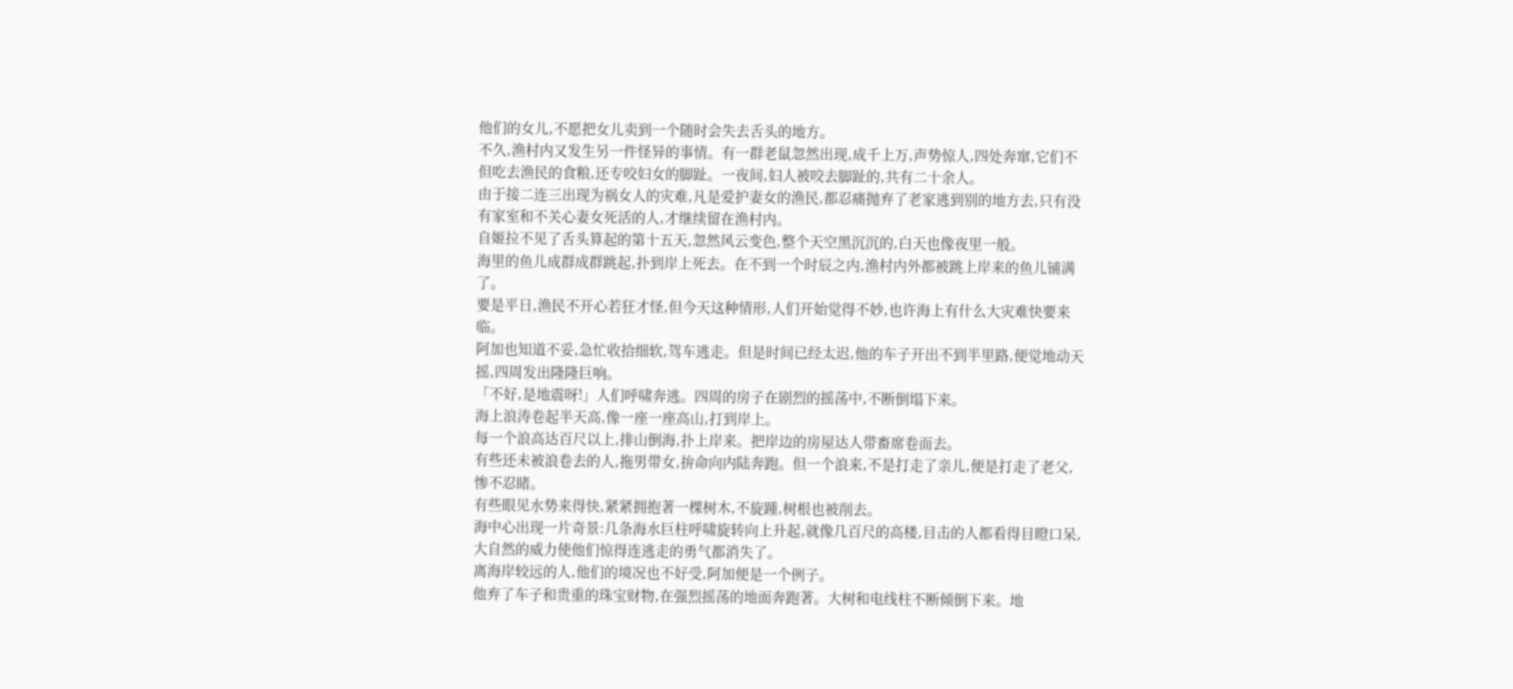他们的女儿,不愿把女儿卖到一个随时会失去舌头的地方。
不久,渔村内又发生另一件怪异的事情。有一群老鼠忽然出现,成千上万,声势惊人,四处奔窜,它们不但吃去渔民的食粮,还专咬妇女的脚趾。一夜间,妇人被咬去脚趾的,共有二十余人。
由于接二连三出现为祸女人的灾难,凡是爱护妻女的渔民,都忍痛抛弃了老家逃到别的地方去,只有没有家室和不关心妻女死活的人,才继续留在渔村内。
自姬拉不见了舌头算起的第十五天,忽然风云变色,整个天空黑沉沉的,白天也像夜里一般。
海里的鱼儿成群成群跳起,扑到岸上死去。在不到一个时辰之内,渔村内外都被跳上岸来的鱼儿铺满了。
要是平日,渔民不开心若狂才怪,但今天这种情形,人们开始觉得不妙,也许海上有什么大灾难快要来临。
阿加也知道不妥,急忙收拾细软,驾车逃走。但是时间已经太迟,他的车子开出不到半里路,便觉地动天摇,四周发出隆隆巨响。
「不好,是地震呀!」人们呼啸奔逃。四周的房子在剧烈的摇荡中,不断倒塌下来。
海上浪涛卷起半天高,像一座一座高山,打到岸上。
每一个浪高达百尺以上,排山倒海,扑上岸来。把岸边的房屋达人带畜席卷而去。
有些还未被浪卷去的人,拖男带女,拚命向内陆奔跑。但一个浪来,不是打走了亲儿,便是打走了老父,惨不忍睹。
有些眼见水势来得快,紧紧拥抱著一棵树木,不旋踵,树根也被削去。
海中心出现一片奇景:几条海水巨柱呼啸旋转向上升起,就像几百尺的高楼,目击的人都看得目瞪口呆,大自然的威力使他们惊得连逃走的勇气都消失了。
离海岸较远的人,他们的境况也不好受,阿加便是一个例子。
他弃了车子和贵重的珠宝财物,在强烈摇荡的地面奔跑著。大树和电线柱不断倾倒下来。地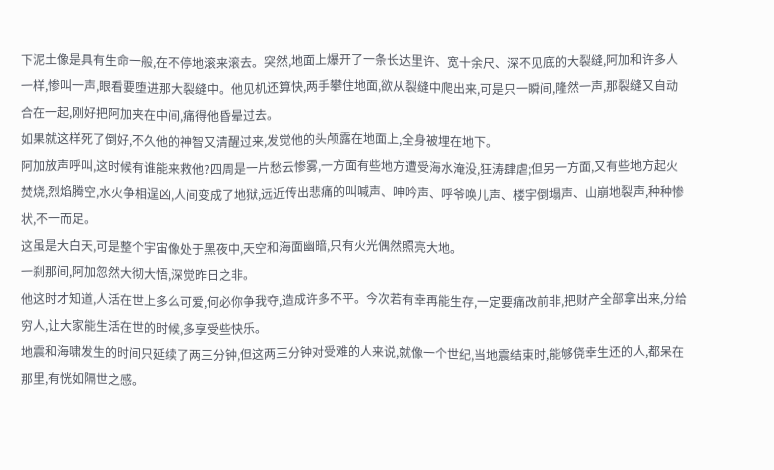下泥土像是具有生命一般,在不停地滚来滚去。突然,地面上爆开了一条长达里许、宽十余尺、深不见底的大裂缝,阿加和许多人一样,惨叫一声,眼看要堕进那大裂缝中。他见机还算快,两手攀住地面,欲从裂缝中爬出来,可是只一瞬间,隆然一声,那裂缝又自动合在一起,刚好把阿加夹在中间,痛得他昏晕过去。
如果就这样死了倒好,不久他的神智又清醒过来,发觉他的头颅露在地面上,全身被埋在地下。
阿加放声呼叫,这时候有谁能来救他?四周是一片愁云惨雾,一方面有些地方遭受海水淹没,狂涛肆虐;但另一方面,又有些地方起火焚烧,烈焰腾空,水火争相逞凶,人间变成了地狱,远近传出悲痛的叫喊声、呻吟声、呼爷唤儿声、楼宇倒塌声、山崩地裂声,种种惨状,不一而足。
这虽是大白天,可是整个宇宙像处于黑夜中,天空和海面幽暗,只有火光偶然照亮大地。
一刹那间,阿加忽然大彻大悟,深觉昨日之非。
他这时才知道,人活在世上多么可爱,何必你争我夺,造成许多不平。今次若有幸再能生存,一定要痛改前非,把财产全部拿出来,分给穷人,让大家能生活在世的时候,多享受些快乐。
地震和海啸发生的时间只延续了两三分钟,但这两三分钟对受难的人来说,就像一个世纪,当地震结束时,能够侥幸生还的人,都呆在那里,有恍如隔世之感。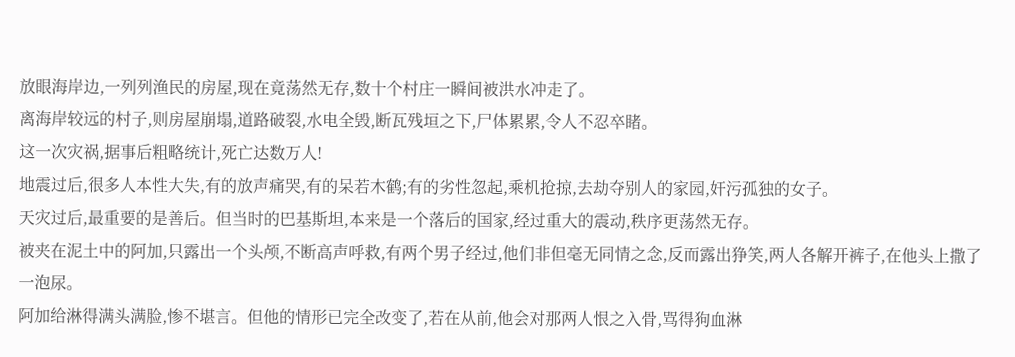放眼海岸边,一列列渔民的房屋,现在竟荡然无存,数十个村庄一瞬间被洪水冲走了。
离海岸较远的村子,则房屋崩塌,道路破裂,水电全毁,断瓦残垣之下,尸体累累,令人不忍卒睹。
这一次灾祸,据事后粗略统计,死亡达数万人!
地震过后,很多人本性大失,有的放声痛哭,有的呆若木鹤;有的劣性忽起,乘机抢掠,去劫夺别人的家园,奸污孤独的女子。
天灾过后,最重要的是善后。但当时的巴基斯坦,本来是一个落后的国家,经过重大的震动,秩序更荡然无存。
被夹在泥土中的阿加,只露出一个头颅,不断高声呼救,有两个男子经过,他们非但毫无同情之念,反而露出狰笑,两人各解开裤子,在他头上撒了一泡尿。
阿加给淋得满头满脸,惨不堪言。但他的情形已完全改变了,若在从前,他会对那两人恨之入骨,骂得狗血淋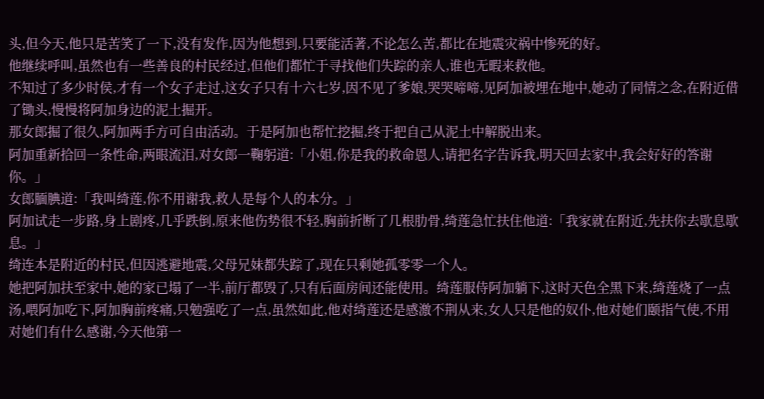头,但今天,他只是苦笑了一下,没有发作,因为他想到,只要能活著,不论怎么苦,都比在地震灾祸中惨死的好。
他继续呼叫,虽然也有一些善良的村民经过,但他们都忙于寻找他们失踪的亲人,谁也无暇来救他。
不知过了多少时侯,才有一个女子走过,这女子只有十六七岁,因不见了爹娘,哭哭啼啼,见阿加被埋在地中,她动了同情之念,在附近借了锄头,慢慢将阿加身边的泥土掘开。
那女郎掘了很久,阿加两手方可自由活动。于是阿加也帮忙挖掘,终于把自己从泥土中解脱出来。
阿加重新拾回一条性命,两眼流泪,对女郎一鞠躬道:「小姐,你是我的救命恩人,请把名字告诉我,明天回去家中,我会好好的答谢你。」
女郎腼腆道:「我叫绮莲,你不用谢我,救人是每个人的本分。」
阿加试走一步路,身上剧疼,几乎跌倒,原来他伤势很不轻,胸前折断了几根肋骨,绮莲急忙扶住他道:「我家就在附近,先扶你去歇息歇息。」
绮连本是附近的村民,但因逃避地震,父母兄妹都失踪了,现在只剩她孤零零一个人。
她把阿加扶至家中,她的家已塌了一半,前厅都毁了,只有后面房间还能使用。绮莲服侍阿加躺下,这时天色全黑下来,绮莲烧了一点汤,喂阿加吃下,阿加胸前疼痛,只勉强吃了一点,虽然如此,他对绮莲还是感激不荆从来,女人只是他的奴仆,他对她们颐指气使,不用对她们有什么感谢,今天他第一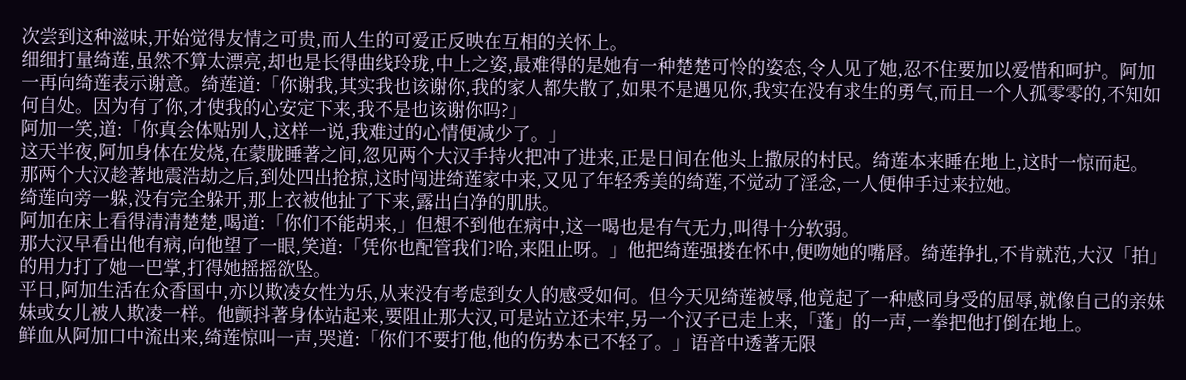次尝到这种滋味,开始觉得友情之可贵,而人生的可爱正反映在互相的关怀上。
细细打量绮莲,虽然不算太漂亮,却也是长得曲线玲珑,中上之姿,最难得的是她有一种楚楚可怜的姿态,令人见了她,忍不住要加以爱惜和呵护。阿加一再向绮莲表示谢意。绮莲道:「你谢我,其实我也该谢你,我的家人都失散了,如果不是遇见你,我实在没有求生的勇气,而且一个人孤零零的,不知如何自处。因为有了你,才使我的心安定下来,我不是也该谢你吗?」
阿加一笑,道:「你真会体贴别人,这样一说,我难过的心情便减少了。」
这天半夜,阿加身体在发烧,在蒙胧睡著之间,忽见两个大汉手持火把冲了进来,正是日间在他头上撒尿的村民。绮莲本来睡在地上,这时一惊而起。
那两个大汉趁著地震浩劫之后,到处四出抢掠,这时闯进绮莲家中来,又见了年轻秀美的绮莲,不觉动了淫念,一人便伸手过来拉她。
绮莲向旁一躲,没有完全躲开,那上衣被他扯了下来,露出白净的肌肤。
阿加在床上看得清清楚楚,喝道:「你们不能胡来,」但想不到他在病中,这一喝也是有气无力,叫得十分软弱。
那大汉早看出他有病,向他望了一眼,笑道:「凭你也配管我们?哈,来阻止呀。」他把绮莲强搂在怀中,便吻她的嘴唇。绮莲挣扎,不肯就范,大汉「拍」的用力打了她一巴掌,打得她摇摇欲坠。
平日,阿加生活在众香国中,亦以欺凌女性为乐,从来没有考虑到女人的感受如何。但今天见绮莲被辱,他竟起了一种感同身受的屈辱,就像自己的亲妹妹或女儿被人欺凌一样。他颤抖著身体站起来,要阻止那大汉,可是站立还未牢,另一个汉子已走上来,「蓬」的一声,一拳把他打倒在地上。
鲜血从阿加口中流出来,绮莲惊叫一声,哭道:「你们不要打他,他的伤势本已不轻了。」语音中透著无限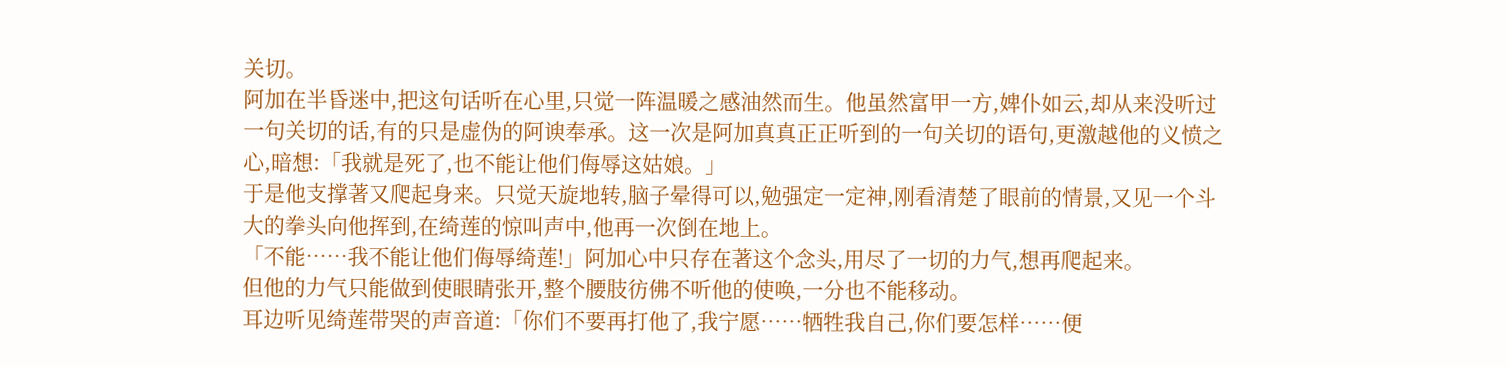关切。
阿加在半昏迷中,把这句话听在心里,只觉一阵温暖之感油然而生。他虽然富甲一方,婢仆如云,却从来没听过一句关切的话,有的只是虚伪的阿谀奉承。这一次是阿加真真正正听到的一句关切的语句,更激越他的义愤之心,暗想:「我就是死了,也不能让他们侮辱这姑娘。」
于是他支撑著又爬起身来。只觉天旋地转,脑子晕得可以,勉强定一定神,刚看清楚了眼前的情景,又见一个斗大的拳头向他挥到,在绮莲的惊叫声中,他再一次倒在地上。
「不能……我不能让他们侮辱绮莲!」阿加心中只存在著这个念头,用尽了一切的力气,想再爬起来。
但他的力气只能做到使眼睛张开,整个腰肢彷佛不听他的使唤,一分也不能移动。
耳边听见绮莲带哭的声音道:「你们不要再打他了,我宁愿……牺牲我自己,你们要怎样……便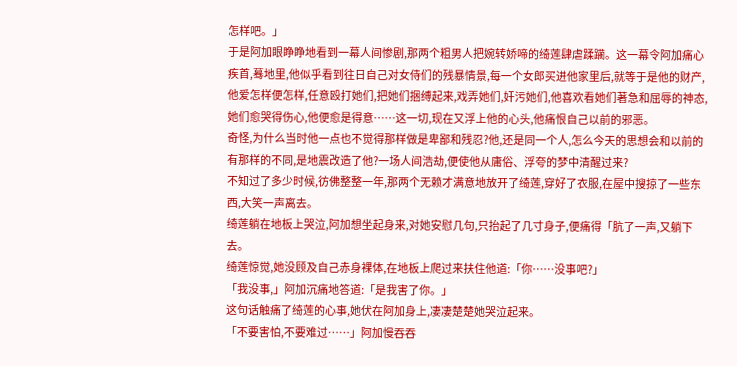怎样吧。」
于是阿加眼睁睁地看到一幕人间惨剧,那两个粗男人把婉转娇啼的绮莲肆虐蹂躏。这一幕令阿加痛心疾首,蓦地里,他似乎看到往日自己对女侍们的残暴情景,每一个女郎买进他家里后,就等于是他的财产,他爱怎样便怎样,任意殴打她们,把她们捆缚起来,戏弄她们,奸污她们,他喜欢看她们著急和屈辱的神态,她们愈哭得伤心,他便愈是得意……这一切,现在又浮上他的心头,他痛恨自己以前的邪恶。
奇怪,为什么当时他一点也不觉得那样做是卑鄙和残忍?他,还是同一个人,怎么今天的思想会和以前的有那样的不同,是地震改造了他?一场人间浩劫,便使他从庸俗、浮夸的梦中清醒过来?
不知过了多少时候,彷佛整整一年,那两个无赖才满意地放开了绮莲,穿好了衣服,在屋中搜掠了一些东西,大笑一声离去。
绮莲躺在地板上哭泣,阿加想坐起身来,对她安慰几句,只抬起了几寸身子,便痛得「肮了一声,又躺下去。
绮莲惊觉,她没顾及自己赤身裸体,在地板上爬过来扶住他道:「你……没事吧?」
「我没事,」阿加沉痛地答道:「是我害了你。」
这句话触痛了绮莲的心事,她伏在阿加身上,凄凄楚楚她哭泣起来。
「不要害怕,不要难过……」阿加慢吞吞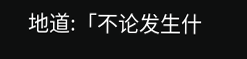地道:「不论发生什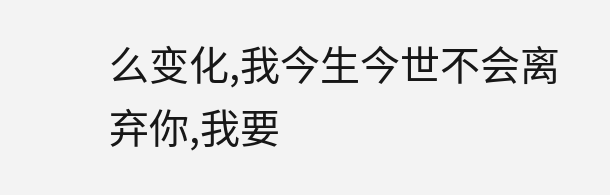么变化,我今生今世不会离弃你,我要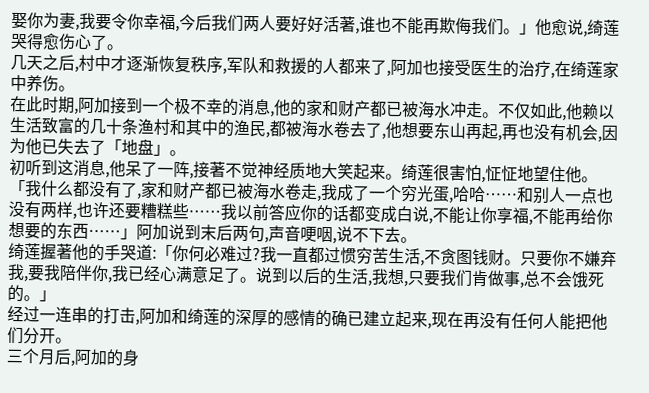娶你为妻,我要令你幸福,今后我们两人要好好活著,谁也不能再欺侮我们。」他愈说,绮莲哭得愈伤心了。
几天之后,村中才逐渐恢复秩序,军队和救援的人都来了,阿加也接受医生的治疗,在绮莲家中养伤。
在此时期,阿加接到一个极不幸的消息,他的家和财产都已被海水冲走。不仅如此,他赖以生活致富的几十条渔村和其中的渔民,都被海水卷去了,他想要东山再起,再也没有机会,因为他已失去了「地盘」。
初听到这消息,他呆了一阵,接著不觉神经质地大笑起来。绮莲很害怕,怔怔地望住他。
「我什么都没有了,家和财产都已被海水卷走,我成了一个穷光蛋,哈哈……和别人一点也没有两样,也许还要糟糕些……我以前答应你的话都变成白说,不能让你享福,不能再给你想要的东西……」阿加说到末后两句,声音哽咽,说不下去。
绮莲握著他的手哭道:「你何必难过?我一直都过惯穷苦生活,不贪图钱财。只要你不嫌弃我,要我陪伴你,我已经心满意足了。说到以后的生活,我想,只要我们肯做事,总不会饿死的。」
经过一连串的打击,阿加和绮莲的深厚的感情的确已建立起来,现在再没有任何人能把他们分开。
三个月后,阿加的身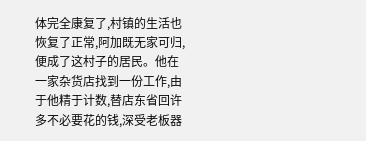体完全康复了,村镇的生活也恢复了正常,阿加既无家可归,便成了这村子的居民。他在一家杂货店找到一份工作,由于他精于计数,替店东省回许多不必要花的钱,深受老板器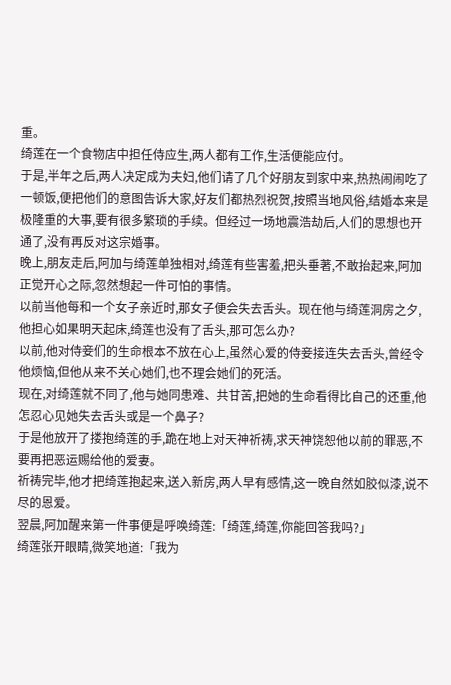重。
绮莲在一个食物店中担任侍应生,两人都有工作,生活便能应付。
于是,半年之后,两人决定成为夫妇,他们请了几个好朋友到家中来,热热闹闹吃了一顿饭,便把他们的意图告诉大家,好友们都热烈祝贺,按照当地风俗,结婚本来是极隆重的大事,要有很多繁琐的手续。但经过一场地震浩劫后,人们的思想也开通了,没有再反对这宗婚事。
晚上,朋友走后,阿加与绮莲单独相对,绮莲有些害羞,把头垂著,不敢抬起来,阿加正觉开心之际,忽然想起一件可怕的事情。
以前当他每和一个女子亲近时,那女子便会失去舌头。现在他与绮莲洞房之夕,他担心如果明天起床,绮莲也没有了舌头,那可怎么办?
以前,他对侍妾们的生命根本不放在心上,虽然心爱的侍妾接连失去舌头,曾经令他烦恼,但他从来不关心她们,也不理会她们的死活。
现在,对绮莲就不同了,他与她同患难、共甘苦,把她的生命看得比自己的还重,他怎忍心见她失去舌头或是一个鼻子?
于是他放开了搂抱绮莲的手,跪在地上对天神祈祷,求天神饶恕他以前的罪恶,不要再把恶运赐给他的爱妻。
祈祷完毕,他才把绮莲抱起来,送入新房,两人早有感情,这一晚自然如胶似漆,说不尽的恩爱。
翌晨,阿加醒来第一件事便是呼唤绮莲:「绮莲,绮莲,你能回答我吗?」
绮莲张开眼睛,微笑地道:「我为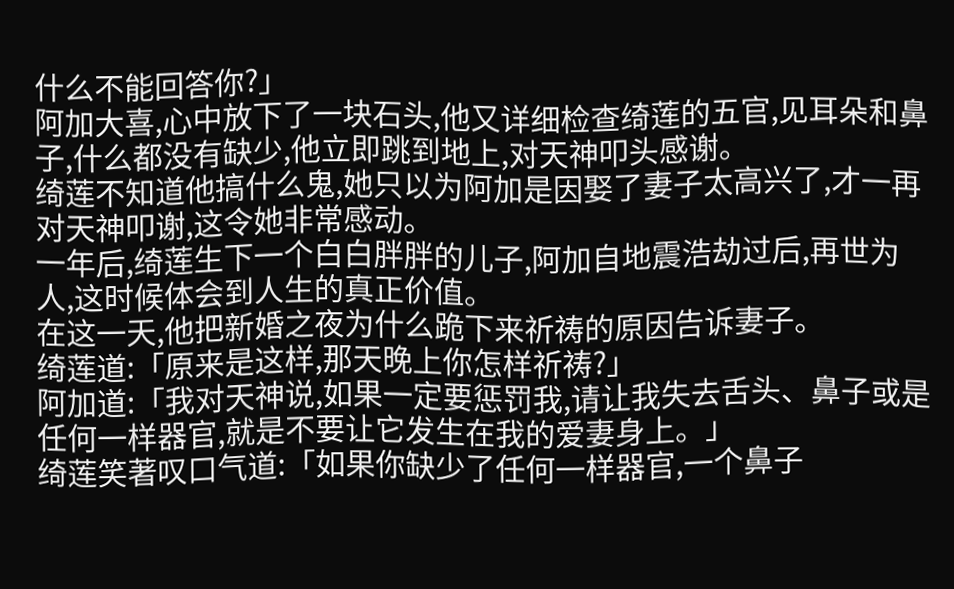什么不能回答你?」
阿加大喜,心中放下了一块石头,他又详细检查绮莲的五官,见耳朵和鼻子,什么都没有缺少,他立即跳到地上,对天神叩头感谢。
绮莲不知道他搞什么鬼,她只以为阿加是因娶了妻子太高兴了,才一再对天神叩谢,这令她非常感动。
一年后,绮莲生下一个白白胖胖的儿子,阿加自地震浩劫过后,再世为人,这时候体会到人生的真正价值。
在这一天,他把新婚之夜为什么跪下来祈祷的原因告诉妻子。
绮莲道:「原来是这样,那天晚上你怎样祈祷?」
阿加道:「我对天神说,如果一定要惩罚我,请让我失去舌头、鼻子或是任何一样器官,就是不要让它发生在我的爱妻身上。」
绮莲笑著叹口气道:「如果你缺少了任何一样器官,一个鼻子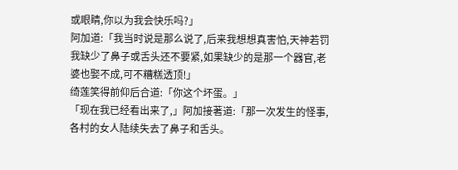或眼睛,你以为我会快乐吗?」
阿加道:「我当时说是那么说了,后来我想想真害怕,天神若罚我缺少了鼻子或舌头还不要紧,如果缺少的是那一个器官,老婆也娶不成,可不糟糕透顶!」
绮莲笑得前仰后合道:「你这个坏蛋。」
「现在我已经看出来了,」阿加接著道:「那一次发生的怪事,各村的女人陆续失去了鼻子和舌头。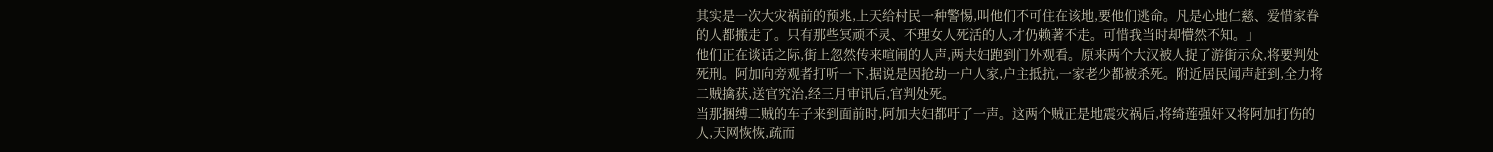其实是一次大灾祸前的预兆,上天给村民一种警惕,叫他们不可住在该地,要他们逃命。凡是心地仁慈、爱惜家眷的人都搬走了。只有那些冥顽不灵、不理女人死活的人,才仍赖著不走。可惜我当时却懵然不知。」
他们正在谈话之际,街上忽然传来喧闹的人声,两夫妇跑到门外观看。原来两个大汉被人捉了游街示众,将要判处死刑。阿加向旁观者打听一下,据说是因抢劫一户人家,户主抵抗,一家老少都被杀死。附近居民闻声赶到,全力将二贼擒获,送官究治,经三月审讯后,官判处死。
当那捆缚二贼的车子来到面前时,阿加夫妇都吁了一声。这两个贼正是地震灾祸后,将绮莲强奸又将阿加打伤的人,天网恢恢,疏而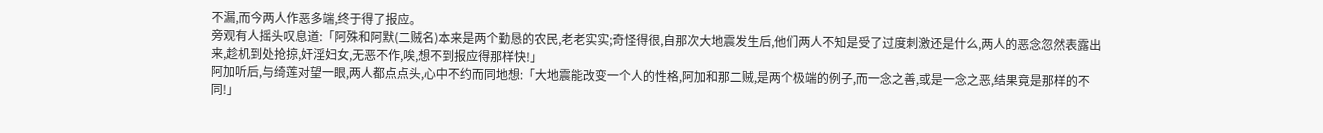不漏,而今两人作恶多端,终于得了报应。
旁观有人摇头叹息道:「阿殊和阿默(二贼名)本来是两个勤恳的农民,老老实实;奇怪得很,自那次大地震发生后,他们两人不知是受了过度刺激还是什么,两人的恶念忽然表露出来,趁机到处抢掠,奸淫妇女,无恶不作,唉,想不到报应得那样快!」
阿加听后,与绮莲对望一眼,两人都点点头,心中不约而同地想:「大地震能改变一个人的性格,阿加和那二贼,是两个极端的例子,而一念之善,或是一念之恶,结果竟是那样的不同!」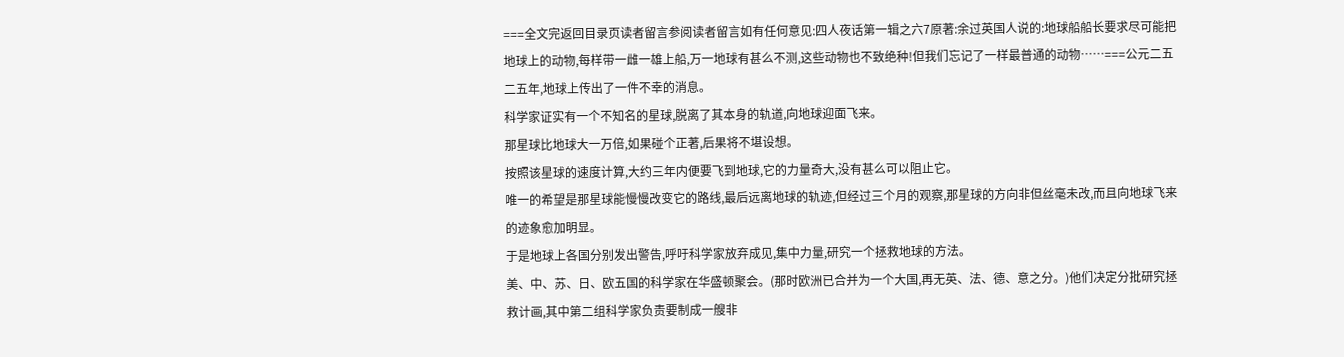===全文完返回目录页读者留言参阅读者留言如有任何意见:四人夜话第一辑之六7原著:余过英国人说的:地球船船长要求尽可能把地球上的动物,每样带一雌一雄上船,万一地球有甚么不测,这些动物也不致绝种!但我们忘记了一样最普通的动物……===公元二五二五年,地球上传出了一件不幸的消息。
科学家证实有一个不知名的星球,脱离了其本身的轨道,向地球迎面飞来。
那星球比地球大一万倍,如果碰个正著,后果将不堪设想。
按照该星球的速度计算,大约三年内便要飞到地球,它的力量奇大,没有甚么可以阻止它。
唯一的希望是那星球能慢慢改变它的路线,最后远离地球的轨迹,但经过三个月的观察,那星球的方向非但丝毫未改,而且向地球飞来的迹象愈加明显。
于是地球上各国分别发出警告,呼吁科学家放弃成见,集中力量,研究一个拯救地球的方法。
美、中、苏、日、欧五国的科学家在华盛顿聚会。(那时欧洲已合并为一个大国,再无英、法、德、意之分。)他们决定分批研究拯救计画,其中第二组科学家负责要制成一艘非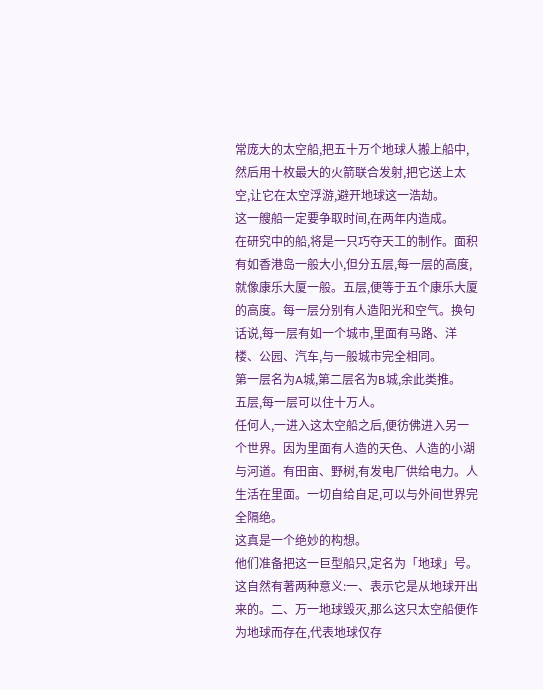常庞大的太空船,把五十万个地球人搬上船中,然后用十枚最大的火箭联合发射,把它送上太空,让它在太空浮游,避开地球这一浩劫。
这一艘船一定要争取时间,在两年内造成。
在研究中的船,将是一只巧夺天工的制作。面积有如香港岛一般大小,但分五层,每一层的高度,就像康乐大厦一般。五层,便等于五个康乐大厦的高度。每一层分别有人造阳光和空气。换句话说,每一层有如一个城市,里面有马路、洋楼、公园、汽车,与一般城市完全相同。
第一层名为A城,第二层名为B城,余此类推。
五层,每一层可以住十万人。
任何人,一进入这太空船之后,便彷佛进入另一个世界。因为里面有人造的天色、人造的小湖与河道。有田亩、野树,有发电厂供给电力。人生活在里面。一切自给自足,可以与外间世界完全隔绝。
这真是一个绝妙的构想。
他们准备把这一巨型船只,定名为「地球」号。
这自然有著两种意义:一、表示它是从地球开出来的。二、万一地球毁灭,那么这只太空船便作为地球而存在,代表地球仅存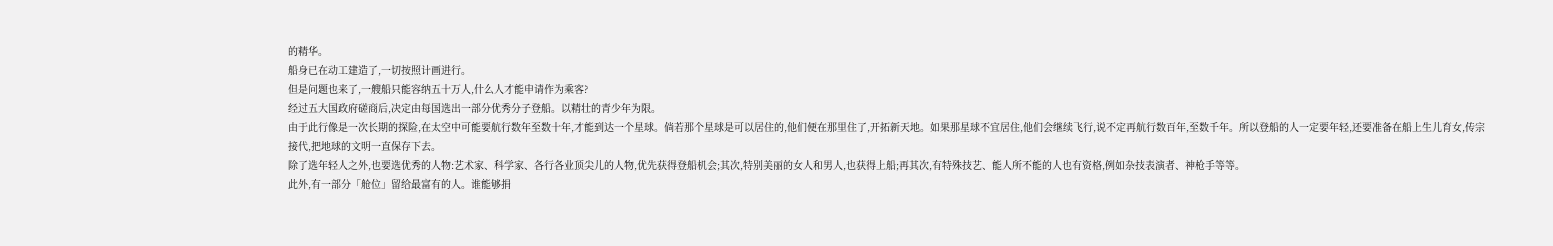的精华。
船身已在动工建造了,一切按照计画进行。
但是问题也来了,一艘船只能容纳五十万人,什么人才能申请作为乘客?
经过五大国政府磋商后,决定由每国选出一部分优秀分子登船。以精壮的青少年为限。
由于此行像是一次长期的探险,在太空中可能要航行数年至数十年,才能到达一个星球。倘若那个星球是可以居住的,他们便在那里住了,开拓新天地。如果那星球不宜居住,他们会继续飞行,说不定再航行数百年,至数千年。所以登船的人一定要年轻,还要准备在船上生儿育女,传宗接代,把地球的文明一直保存下去。
除了选年轻人之外,也要选优秀的人物:艺术家、科学家、各行各业顶尖儿的人物,优先获得登船机会;其次,特别美丽的女人和男人,也获得上船;再其次,有特殊技艺、能人所不能的人也有资格,例如杂技表演者、神枪手等等。
此外,有一部分「舱位」留给最富有的人。谁能够捐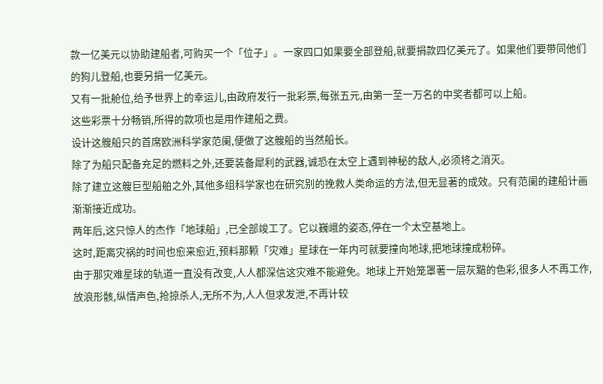款一亿美元以协助建船者,可购买一个「位子」。一家四口如果要全部登船,就要捐款四亿美元了。如果他们要带同他们的狗儿登船,也要另捐一亿美元。
又有一批舱位,给予世界上的幸运儿,由政府发行一批彩票,每张五元,由第一至一万名的中奖者都可以上船。
这些彩票十分畅销,所得的款项也是用作建船之费。
设计这艘船只的首席欧洲科学家范阑,便做了这艘船的当然船长。
除了为船只配备充足的燃料之外,还要装备犀利的武器,诚恐在太空上遇到神秘的敌人,必须将之消灭。
除了建立这艘巨型船舶之外,其他多组科学家也在研究别的挽救人类命运的方法,但无显著的成效。只有范阑的建船计画渐渐接近成功。
两年后,这只惊人的杰作「地球船」,已全部竣工了。它以巍峨的姿态,停在一个太空基地上。
这时,距离灾祸的时间也愈来愈近,预料那颗「灾难」星球在一年内可就要撞向地球,把地球撞成粉碎。
由于那灾难星球的轨道一直没有改变,人人都深信这灾难不能避免。地球上开始笼罩著一层灰黯的色彩,很多人不再工作,放浪形骸,纵情声色,抢掠杀人,无所不为,人人但求发泄,不再计较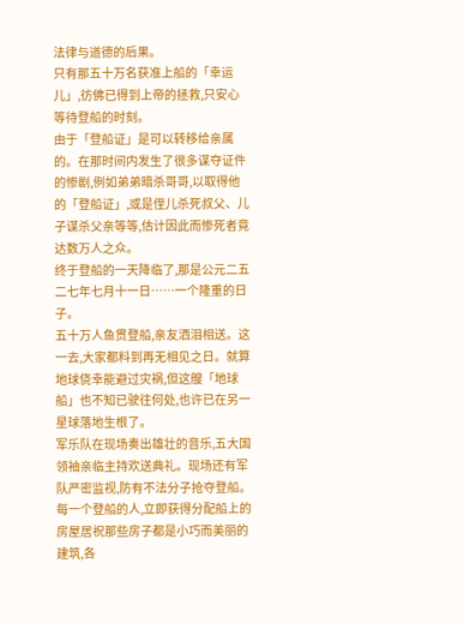法律与道德的后果。
只有那五十万名获准上船的「幸运儿」,彷佛已得到上帝的拯救,只安心等待登船的时刻。
由于「登船证」是可以转移给亲属的。在那时间内发生了很多谋夺证件的惨剧,例如弟弟暗杀哥哥,以取得他的「登船证」,或是侄儿杀死叔父、儿子谋杀父亲等等,估计因此而惨死者竟达数万人之众。
终于登船的一天降临了,那是公元二五二七年七月十一日……一个隆重的日子。
五十万人鱼贯登船,亲友洒泪相送。这一去,大家都料到再无相见之日。就算地球侥幸能避过灾祸,但这艘「地球船」也不知已驶往何处,也许已在另一星球落地生根了。
军乐队在现场奏出雄壮的音乐,五大国领袖亲临主持欢送典礼。现场还有军队严密监视,防有不法分子抢夺登船。
每一个登船的人,立即获得分配船上的房屋居祝那些房子都是小巧而美丽的建筑,各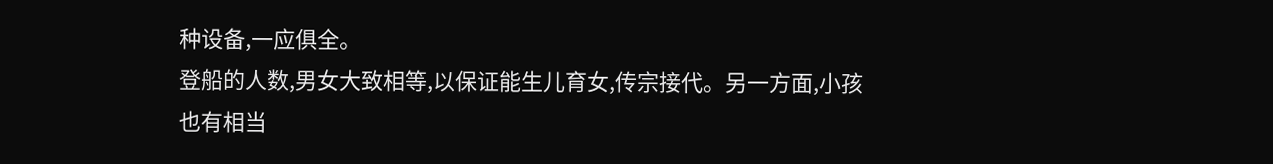种设备,一应俱全。
登船的人数,男女大致相等,以保证能生儿育女,传宗接代。另一方面,小孩也有相当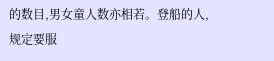的数目,男女童人数亦相若。登船的人,规定要服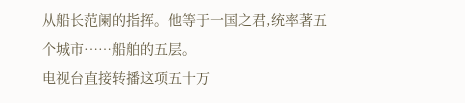从船长范阑的指挥。他等于一国之君,统率著五个城市……船舶的五层。
电视台直接转播这项五十万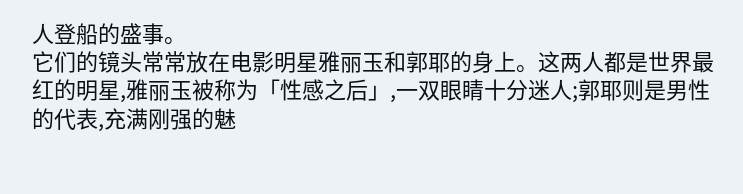人登船的盛事。
它们的镜头常常放在电影明星雅丽玉和郭耶的身上。这两人都是世界最红的明星,雅丽玉被称为「性感之后」,一双眼睛十分迷人;郭耶则是男性的代表,充满刚强的魅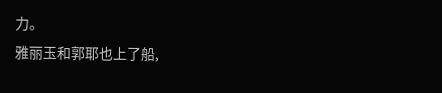力。
雅丽玉和郭耶也上了船,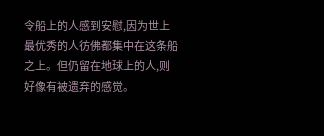令船上的人感到安慰,因为世上最优秀的人彷佛都集中在这条船之上。但仍留在地球上的人,则好像有被遗弃的感觉。